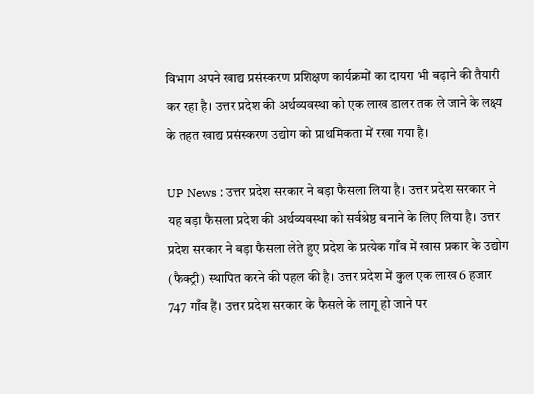विभाग अपने खाद्य प्रसंस्करण प्रशिक्षण कार्यक्रमों का दायरा भी बढ़ाने की तैयारी कर रहा है। उत्तर प्रदेश की अर्थव्यवस्था को एक लाख डालर तक ले जाने के लक्ष्य के तहत खाद्य प्रसंस्करण उद्योग को प्राथमिकता में रखा गया है।

UP News : उत्तर प्रदेश सरकार ने बड़ा फैसला लिया है। उत्तर प्रदेश सरकार ने यह बड़ा फैसला प्रदेश की अर्थव्यवस्था को सर्वश्रेष्ठ बनाने के लिए लिया है। उत्तर प्रदेश सरकार ने बड़ा फैसला लेते हुए प्रदेश के प्रत्येक गाँव में खास प्रकार के उद्योग (फैक्ट्री) स्थापित करने की पहल की है। उत्तर प्रदेश में कुल एक लाख 6 हजार 747 गाँव हैं। उत्तर प्रदेश सरकार के फैसले के लागू हो जाने पर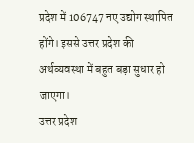प्रदेश में 106747 नए उद्योग स्थापित होंगे। इससे उत्तर प्रदेश की अर्थव्यवस्था में बहुत बड़ा सुधार हो जाएगा।
उत्तर प्रदेश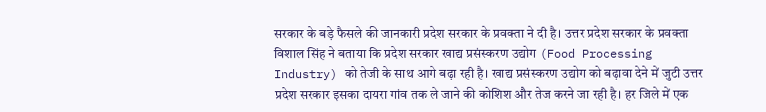सरकार के बड़े फैसले की जानकारी प्रदेश सरकार के प्रवक्ता ने दी है। उत्तर प्रदेश सरकार के प्रवक्ता विशाल सिंह ने बताया कि प्रदेश सरकार खाद्य प्रसंस्करण उद्योग (Food Processing Industry) को तेजी के साथ आगे बढ़ा रही है। खाद्य प्रसंस्करण उद्योग को बढ़ावा देने में जुटी उत्तर प्रदेश सरकार इसका दायरा गांव तक ले जाने की कोशिश और तेज करने जा रही है। हर जिले में एक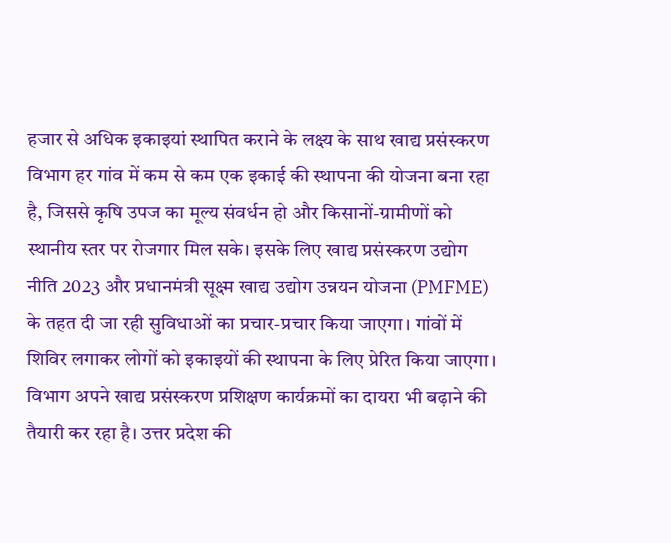हजार से अधिक इकाइयां स्थापित कराने के लक्ष्य के साथ खाद्य प्रसंस्करण विभाग हर गांव में कम से कम एक इकाई की स्थापना की योजना बना रहा है, जिससे कृषि उपज का मूल्य संवर्धन हो और किसानों-ग्रामीणों को स्थानीय स्तर पर रोजगार मिल सके। इसके लिए खाद्य प्रसंस्करण उद्योग नीति 2023 और प्रधानमंत्री सूक्ष्म खाद्य उद्योग उन्नयन योजना (PMFME) के तहत दी जा रही सुविधाओं का प्रचार-प्रचार किया जाएगा। गांवों में शिविर लगाकर लोगों को इकाइयों की स्थापना के लिए प्रेरित किया जाएगा। विभाग अपने खाद्य प्रसंस्करण प्रशिक्षण कार्यक्रमों का दायरा भी बढ़ाने की तैयारी कर रहा है। उत्तर प्रदेश की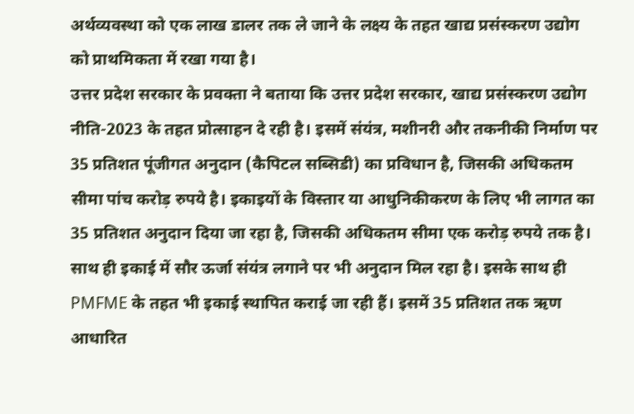अर्थव्यवस्था को एक लाख डालर तक ले जाने के लक्ष्य के तहत खाद्य प्रसंस्करण उद्योग को प्राथमिकता में रखा गया है।
उत्तर प्रदेश सरकार के प्रवक्ता ने बताया कि उत्तर प्रदेश सरकार, खाद्य प्रसंस्करण उद्योग नीति-2023 के तहत प्रोत्साहन दे रही है। इसमें संयंत्र, मशीनरी और तकनीकी निर्माण पर 35 प्रतिशत पूंजीगत अनुदान (कैपिटल सब्सिडी) का प्रविधान है, जिसकी अधिकतम सीमा पांच करोड़ रुपये है। इकाइयों के विस्तार या आधुनिकीकरण के लिए भी लागत का 35 प्रतिशत अनुदान दिया जा रहा है, जिसकी अधिकतम सीमा एक करोड़ रुपये तक है। साथ ही इकाई में सौर ऊर्जा संयंत्र लगाने पर भी अनुदान मिल रहा है। इसके साथ ही PMFME के तहत भी इकाई स्थापित कराई जा रही हैं। इसमें 35 प्रतिशत तक ऋण आधारित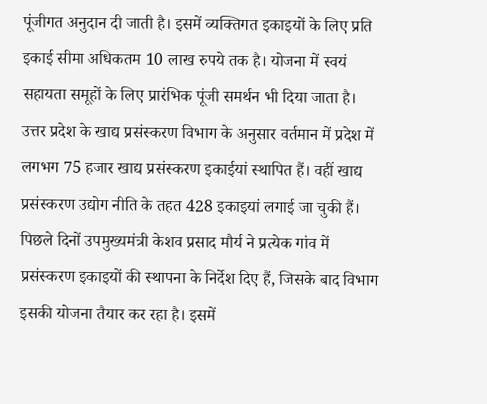पूंजीगत अनुदान दी जाती है। इसमें व्यक्तिगत इकाइयों के लिए प्रति इकाई सीमा अधिकतम 10 लाख रुपये तक है। योजना में स्वयं सहायता समूहों के लिए प्रारंभिक पूंजी समर्थन भी दिया जाता है।
उत्तर प्रदेश के खाद्य प्रसंस्करण विभाग के अनुसार वर्तमान में प्रदेश में लगभग 75 हजार खाद्य प्रसंस्करण इकाईयां स्थापित हैं। वहीं खाद्य प्रसंस्करण उद्योग नीति के तहत 428 इकाइयां लगाई जा चुकी हैं। पिछले दिनों उपमुख्यमंत्री केशव प्रसाद मौर्य ने प्रत्येक गांव में प्रसंस्करण इकाइयों की स्थापना के निर्देश दिए हैं, जिसके बाद विभाग इसकी योजना तैयार कर रहा है। इसमें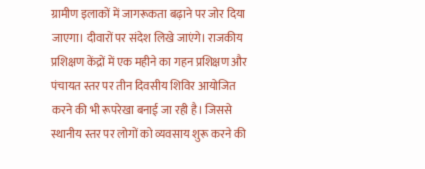ग्रामीण इलाकों में जागरूकता बढ़ाने पर जोर दिया जाएगा। दीवारों पर संदेश लिखे जाएंगे। राजकीय प्रशिक्षण केंद्रों में एक महीने का गहन प्रशिक्षण और पंचायत स्तर पर तीन दिवसीय शिविर आयोजित करने की भी रूपरेखा बनाई जा रही है। जिससे स्थानीय स्तर पर लोगों को व्यवसाय शुरू करने की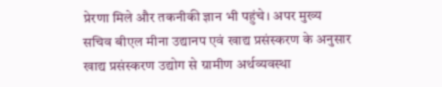प्रेरणा मिले और तकनीकी ज्ञान भी पहुंचे। अपर मुख्य सचिव बीएल मीना उद्यानप एवं खाद्य प्रसंस्करण के अनुसार खाद्य प्रसंस्करण उद्योग से ग्रामीण अर्थव्यवस्था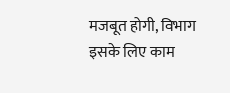मजबूत होगी, विभाग इसके लिए काम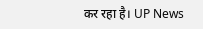कर रहा है। UP News